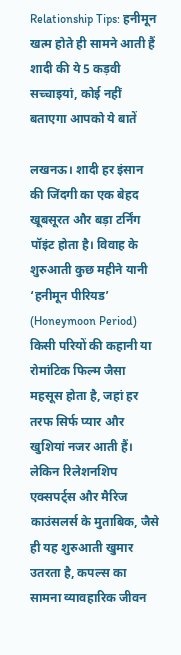Relationship Tips: हनीमून खत्म होते ही सामने आती हैं शादी की ये 5 कड़वी सच्चाइयां, कोई नहीं बताएगा आपको ये बातें

लखनऊ। शादी हर इंसान की जिंदगी का एक बेहद खूबसूरत और बड़ा टर्निंग पॉइंट होता है। विवाह के शुरुआती कुछ महीने यानी ‘हनीमून पीरियड’ (Honeymoon Period) किसी परियों की कहानी या रोमांटिक फिल्म जैसा महसूस होता है, जहां हर तरफ सिर्फ प्यार और खुशियां नजर आती हैं। लेकिन रिलेशनशिप एक्सपर्ट्स और मैरिज काउंसलर्स के मुताबिक, जैसे ही यह शुरुआती खुमार उतरता है, कपल्स का सामना व्यावहारिक जीवन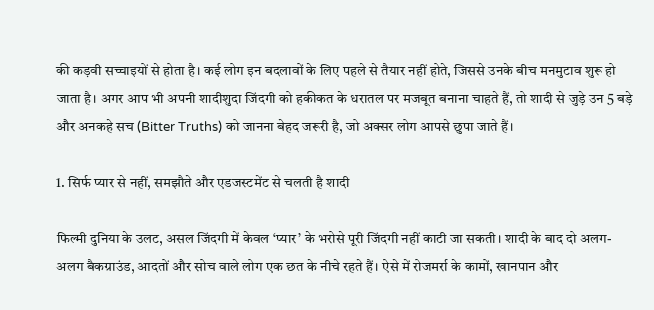की कड़वी सच्चाइयों से होता है। कई लोग इन बदलावों के लिए पहले से तैयार नहीं होते, जिससे उनके बीच मनमुटाव शुरू हो जाता है। अगर आप भी अपनी शादीशुदा जिंदगी को हकीकत के धरातल पर मजबूत बनाना चाहते हैं, तो शादी से जुड़े उन 5 बड़े और अनकहे सच (Bitter Truths) को जानना बेहद जरूरी है, जो अक्सर लोग आपसे छुपा जाते हैं।

1. सिर्फ प्यार से नहीं, समझौते और एडजस्टमेंट से चलती है शादी

फिल्मी दुनिया के उलट, असल जिंदगी में केवल ‘प्यार’ के भरोसे पूरी जिंदगी नहीं काटी जा सकती। शादी के बाद दो अलग-अलग बैकग्राउंड, आदतों और सोच वाले लोग एक छत के नीचे रहते हैं। ऐसे में रोजमर्रा के कामों, खानपान और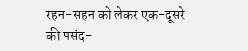रहन-सहन को लेकर एक-दूसरे की पसंद-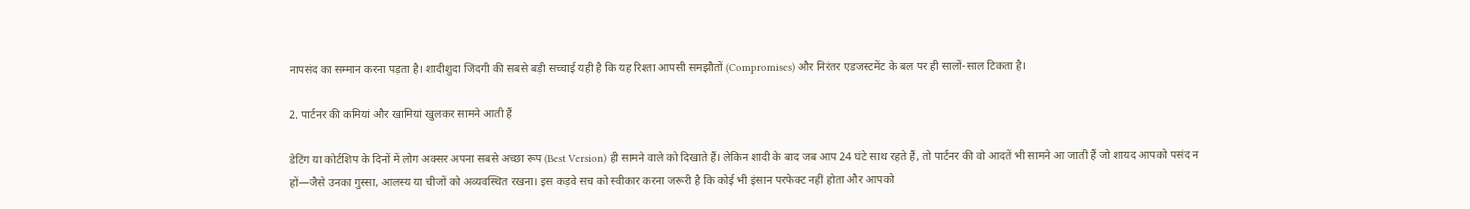नापसंद का सम्मान करना पड़ता है। शादीशुदा जिंदगी की सबसे बड़ी सच्चाई यही है कि यह रिश्ता आपसी समझौतों (Compromises) और निरंतर एडजस्टमेंट के बल पर ही सालों-साल टिकता है।

2. पार्टनर की कमियां और खामियां खुलकर सामने आती हैं

डेटिंग या कोर्टशिप के दिनों में लोग अक्सर अपना सबसे अच्छा रूप (Best Version) ही सामने वाले को दिखाते हैं। लेकिन शादी के बाद जब आप 24 घंटे साथ रहते हैं, तो पार्टनर की वो आदतें भी सामने आ जाती हैं जो शायद आपको पसंद न हों—जैसे उनका गुस्सा, आलस्य या चीजों को अव्यवस्थित रखना। इस कड़वे सच को स्वीकार करना जरूरी है कि कोई भी इंसान परफेक्ट नहीं होता और आपको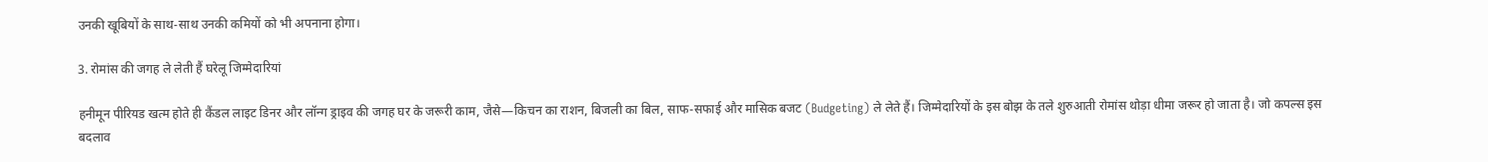उनकी खूबियों के साथ-साथ उनकी कमियों को भी अपनाना होगा।

3. रोमांस की जगह ले लेती हैं घरेलू जिम्मेदारियां

हनीमून पीरियड खत्म होते ही कैंडल लाइट डिनर और लॉन्ग ड्राइव की जगह घर के जरूरी काम, जैसे—किचन का राशन, बिजली का बिल, साफ-सफाई और मासिक बजट (Budgeting) ले लेते हैं। जिम्मेदारियों के इस बोझ के तले शुरुआती रोमांस थोड़ा धीमा जरूर हो जाता है। जो कपल्स इस बदलाव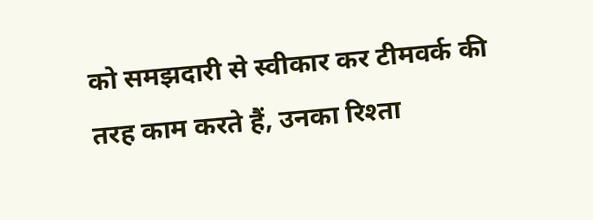को समझदारी से स्वीकार कर टीमवर्क की तरह काम करते हैं, उनका रिश्ता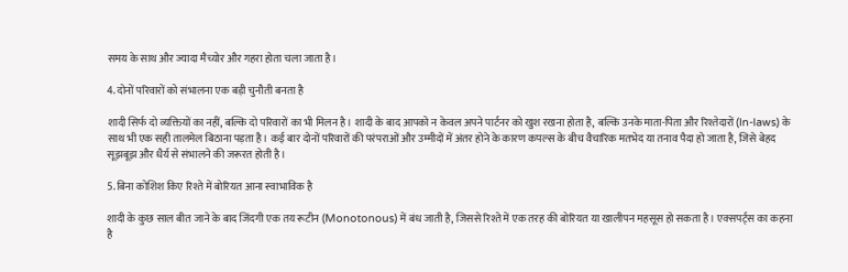समय के साथ और ज्यादा मैच्योर और गहरा होता चला जाता है।

4. दोनों परिवारों को संभालना एक बड़ी चुनौती बनता है

शादी सिर्फ दो व्यक्तियों का नहीं, बल्कि दो परिवारों का भी मिलन है। शादी के बाद आपको न केवल अपने पार्टनर को खुश रखना होता है, बल्कि उनके माता-पिता और रिश्तेदारों (In-laws) के साथ भी एक सही तालमेल बिठाना पड़ता है। कई बार दोनों परिवारों की परंपराओं और उम्मीदों में अंतर होने के कारण कपल्स के बीच वैचारिक मतभेद या तनाव पैदा हो जाता है, जिसे बेहद सूझबूझ और धैर्य से संभालने की जरूरत होती है।

5. बिना कोशिश किए रिश्ते में बोरियत आना स्वाभाविक है

शादी के कुछ साल बीत जाने के बाद जिंदगी एक तय रूटीन (Monotonous) में बंध जाती है, जिससे रिश्ते में एक तरह की बोरियत या खालीपन महसूस हो सकता है। एक्सपर्ट्स का कहना है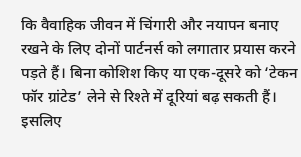कि वैवाहिक जीवन में चिंगारी और नयापन बनाए रखने के लिए दोनों पार्टनर्स को लगातार प्रयास करने पड़ते हैं। बिना कोशिश किए या एक-दूसरे को ‘टेकन फॉर ग्रांटेड’ लेने से रिश्ते में दूरियां बढ़ सकती हैं। इसलिए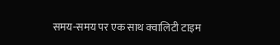समय-समय पर एक साथ क्वालिटी टाइम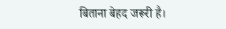बिताना बेहद जरूरी है।